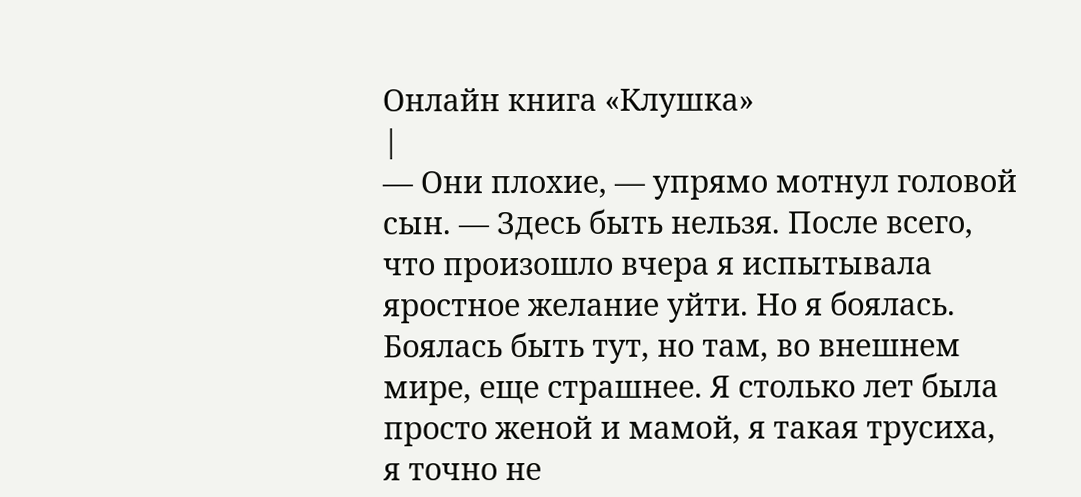Онлайн книга «Клушка»
|
— Они плохие, — упрямо мотнул головой сын. — Здесь быть нельзя. После всего, что произошло вчера я испытывала яростное желание уйти. Но я боялась. Боялась быть тут, но там, во внешнем мире, еще страшнее. Я столько лет была просто женой и мамой, я такая трусиха, я точно не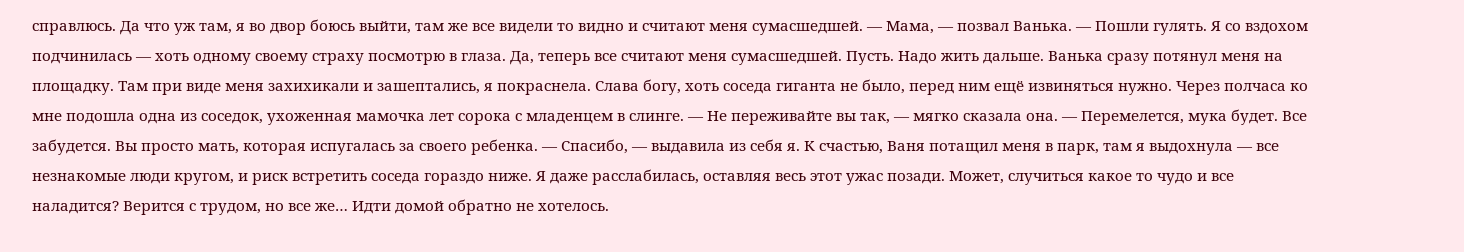справлюсь. Да что уж там, я во двор боюсь выйти, там же все видели то видно и считают меня сумасшедшей. — Мама, — позвал Ванька. — Пошли гулять. Я со вздохом подчинилась — хоть одному своему страху посмотрю в глаза. Да, теперь все считают меня сумасшедшей. Пусть. Надо жить дальше. Ванька сразу потянул меня на площадку. Там при виде меня захихикали и зашептались, я покраснела. Слава богу, хоть соседа гиганта не было, перед ним ещё извиняться нужно. Через полчаса ко мне подошла одна из соседок, ухоженная мамочка лет сорока с младенцем в слинге. — Не переживайте вы так, — мягко сказала она. — Перемелется, мука будет. Все забудется. Вы просто мать, которая испугалась за своего ребенка. — Спасибо, — выдавила из себя я. К счастью, Ваня потащил меня в парк, там я выдохнула — все незнакомые люди кругом, и риск встретить соседа гораздо ниже. Я даже расслабилась, оставляя весь этот ужас позади. Может, случиться какое то чудо и все наладится? Верится с трудом, но все же… Идти домой обратно не хотелось.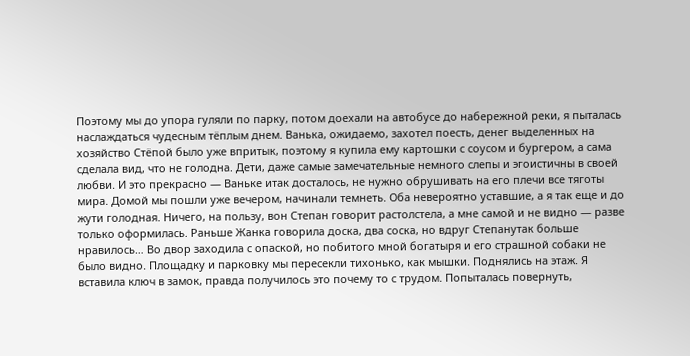Поэтому мы до упора гуляли по парку, потом доехали на автобусе до набережной реки, я пыталась наслаждаться чудесным тёплым днем. Ванька, ожидаемо, захотел поесть, денег выделенных на хозяйство Стёпой было уже впритык, поэтому я купила ему картошки с соусом и бургером, а сама сделала вид, что не голодна. Дети, даже самые замечательные немного слепы и эгоистичны в своей любви. И это прекрасно — Ваньке итак досталось, не нужно обрушивать на его плечи все тяготы мира. Домой мы пошли уже вечером, начинали темнеть. Оба невероятно уставшие, а я так еще и до жути голодная. Ничего, на пользу, вон Степан говорит растолстела, а мне самой и не видно — разве только оформилась. Раньше Жанка говорила доска, два соска, но вдруг Степанутак больше нравилось… Во двор заходила с опаской, но побитого мной богатыря и его страшной собаки не было видно. Площадку и парковку мы пересекли тихонько, как мышки. Поднялись на этаж. Я вставила ключ в замок, правда получилось это почему то с трудом. Попыталась повернуть,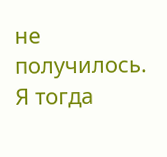не получилось. Я тогда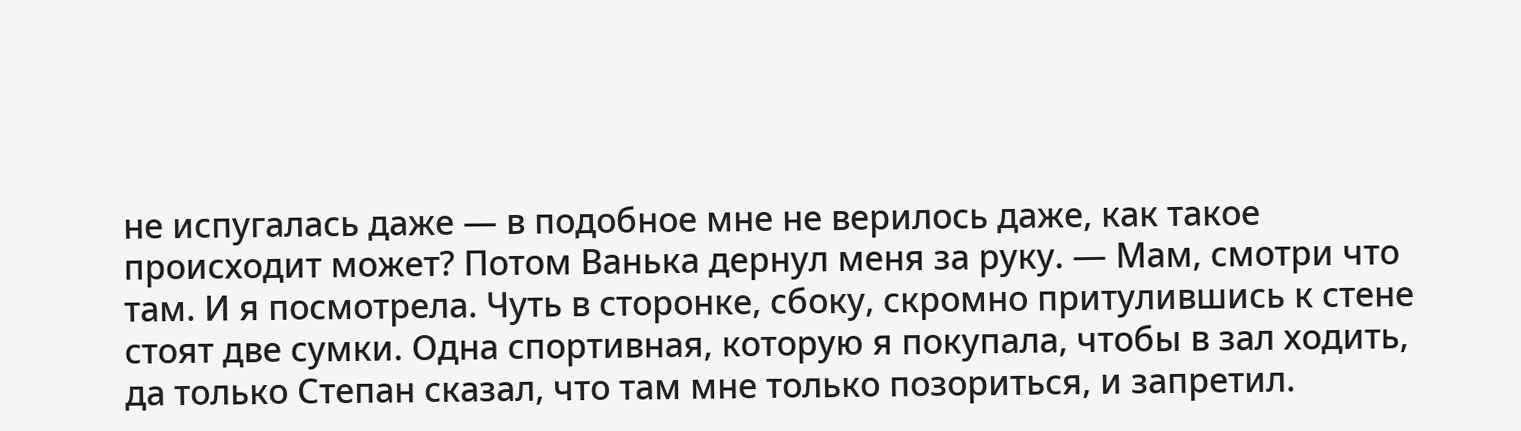не испугалась даже — в подобное мне не верилось даже, как такое происходит может? Потом Ванька дернул меня за руку. — Мам, смотри что там. И я посмотрела. Чуть в сторонке, сбоку, скромно притулившись к стене стоят две сумки. Одна спортивная, которую я покупала, чтобы в зал ходить, да только Степан сказал, что там мне только позориться, и запретил.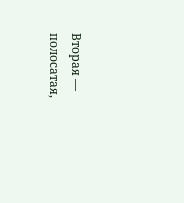Вторая — полосатая,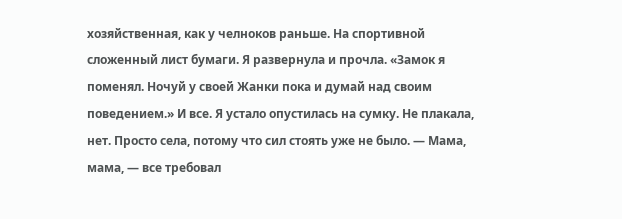хозяйственная, как у челноков раньше. На спортивной сложенный лист бумаги. Я развернула и прочла. «Замок я поменял. Ночуй у своей Жанки пока и думай над своим поведением.» И все. Я устало опустилась на сумку. Не плакала, нет. Просто села, потому что сил стоять уже не было. — Мама, мама, — все требовал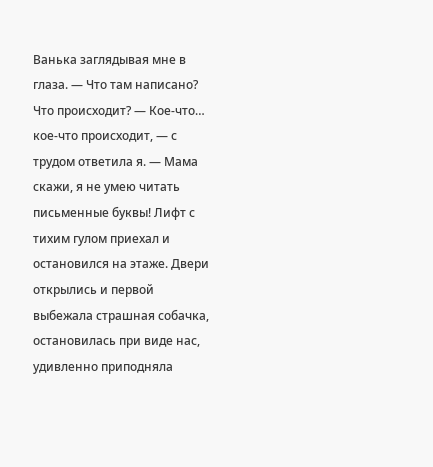Ванька заглядывая мне в глаза. — Что там написано? Что происходит? — Кое-что… кое-что происходит, — с трудом ответила я. — Мама скажи, я не умею читать письменные буквы! Лифт с тихим гулом приехал и остановился на этаже. Двери открылись и первой выбежала страшная собачка, остановилась при виде нас, удивленно приподняла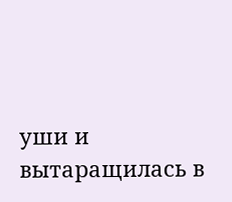уши и вытаращилась в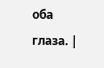оба глаза. |